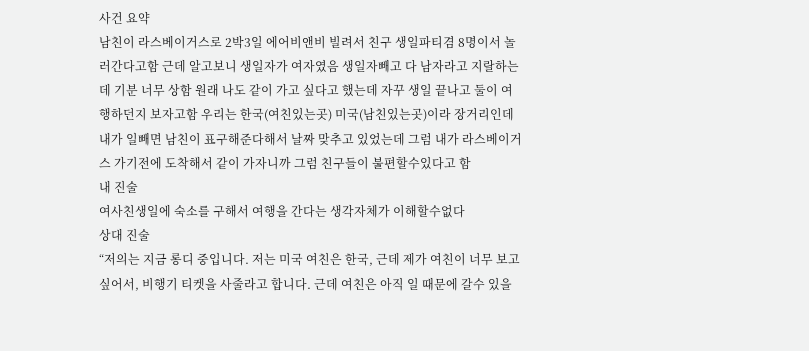사건 요약
남친이 라스베이거스로 2박3일 에어비앤비 빌려서 친구 생일파티겸 8명이서 놀러간다고함 근데 알고보니 생일자가 여자였음 생일자빼고 다 남자라고 지랄하는데 기분 너무 상함 원래 나도 같이 가고 싶다고 했는데 자꾸 생일 끝나고 둘이 여행하던지 보자고함 우리는 한국(여친있는곳) 미국(남친있는곳)이라 장거리인데 내가 일빼면 남친이 표구해준다해서 날짜 맞추고 있었는데 그럼 내가 라스베이거스 가기전에 도착해서 같이 가자니까 그럼 친구들이 불편할수있다고 함
내 진술
여사친생일에 숙소를 구해서 여행을 간다는 생각자체가 이해할수없다
상대 진술
“저의는 지금 롱디 중입니다. 저는 미국 여친은 한국, 근데 제가 여친이 너무 보고 싶어서, 비행기 티켓을 사줄라고 합니다. 근데 여친은 아직 일 때문에 갈수 있을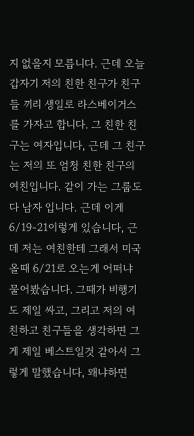지 없을지 모릅니다. 근데 오늘 갑자기 저의 친한 친구가 친구들 끼리 생일로 라스베이거스를 가자고 합니다. 그 친한 친구는 여자입니다, 근데 그 친구는 저의 또 엄청 친한 친구의 여친입니다. 같이 가는 그룹도 다 남자 입니다. 근데 이게 6/19-21이렇게 있습니다, 근데 저는 여친한테 그래서 미국 올때 6/21로 오는게 어떠냐 물어봤습니다. 그때가 비행기도 제일 싸고, 그리고 저의 여친하고 친구들을 생각하면 그게 제일 베스트일것 같아서 그렇게 말했습니다, 왜냐하면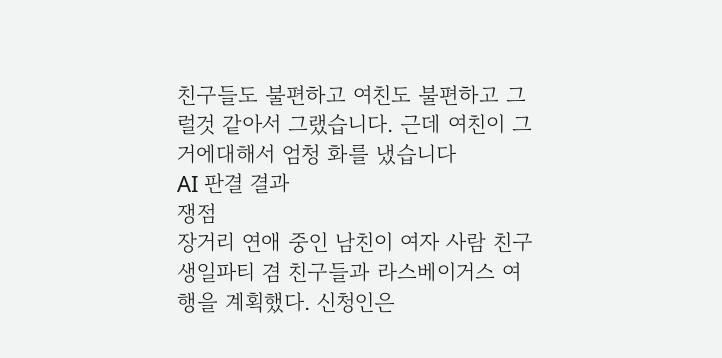친구들도 불편하고 여친도 불편하고 그럴것 같아서 그랬습니다. 근데 여친이 그거에대해서 엄청 화를 냈습니다
AI 판결 결과
쟁점
장거리 연애 중인 남친이 여자 사람 친구 생일파티 겸 친구들과 라스베이거스 여행을 계획했다. 신청인은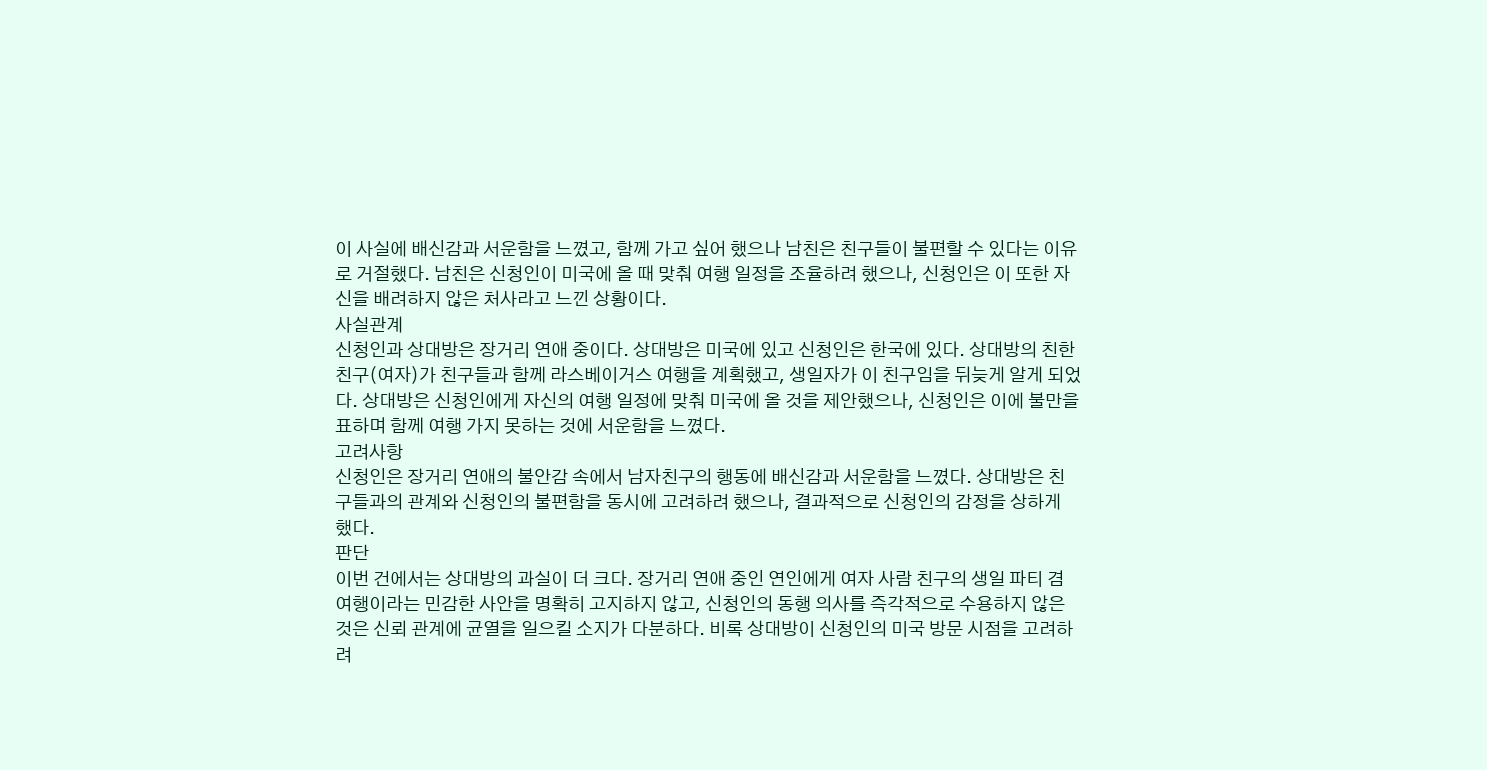이 사실에 배신감과 서운함을 느꼈고, 함께 가고 싶어 했으나 남친은 친구들이 불편할 수 있다는 이유로 거절했다. 남친은 신청인이 미국에 올 때 맞춰 여행 일정을 조율하려 했으나, 신청인은 이 또한 자신을 배려하지 않은 처사라고 느낀 상황이다.
사실관계
신청인과 상대방은 장거리 연애 중이다. 상대방은 미국에 있고 신청인은 한국에 있다. 상대방의 친한 친구(여자)가 친구들과 함께 라스베이거스 여행을 계획했고, 생일자가 이 친구임을 뒤늦게 알게 되었다. 상대방은 신청인에게 자신의 여행 일정에 맞춰 미국에 올 것을 제안했으나, 신청인은 이에 불만을 표하며 함께 여행 가지 못하는 것에 서운함을 느꼈다.
고려사항
신청인은 장거리 연애의 불안감 속에서 남자친구의 행동에 배신감과 서운함을 느꼈다. 상대방은 친구들과의 관계와 신청인의 불편함을 동시에 고려하려 했으나, 결과적으로 신청인의 감정을 상하게 했다.
판단
이번 건에서는 상대방의 과실이 더 크다. 장거리 연애 중인 연인에게 여자 사람 친구의 생일 파티 겸 여행이라는 민감한 사안을 명확히 고지하지 않고, 신청인의 동행 의사를 즉각적으로 수용하지 않은 것은 신뢰 관계에 균열을 일으킬 소지가 다분하다. 비록 상대방이 신청인의 미국 방문 시점을 고려하려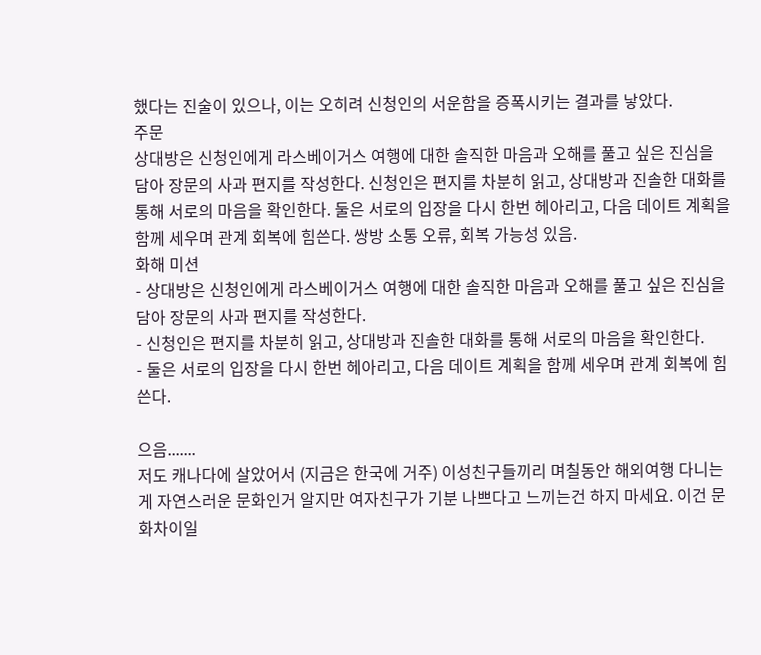했다는 진술이 있으나, 이는 오히려 신청인의 서운함을 증폭시키는 결과를 낳았다.
주문
상대방은 신청인에게 라스베이거스 여행에 대한 솔직한 마음과 오해를 풀고 싶은 진심을 담아 장문의 사과 편지를 작성한다. 신청인은 편지를 차분히 읽고, 상대방과 진솔한 대화를 통해 서로의 마음을 확인한다. 둘은 서로의 입장을 다시 한번 헤아리고, 다음 데이트 계획을 함께 세우며 관계 회복에 힘쓴다. 쌍방 소통 오류, 회복 가능성 있음.
화해 미션
- 상대방은 신청인에게 라스베이거스 여행에 대한 솔직한 마음과 오해를 풀고 싶은 진심을 담아 장문의 사과 편지를 작성한다.
- 신청인은 편지를 차분히 읽고, 상대방과 진솔한 대화를 통해 서로의 마음을 확인한다.
- 둘은 서로의 입장을 다시 한번 헤아리고, 다음 데이트 계획을 함께 세우며 관계 회복에 힘쓴다.

으음.......
저도 캐나다에 살았어서 (지금은 한국에 거주) 이성친구들끼리 며칠동안 해외여행 다니는게 자연스러운 문화인거 알지만 여자친구가 기분 나쁘다고 느끼는건 하지 마세요. 이건 문화차이일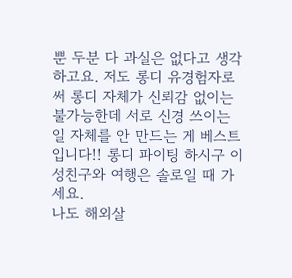뿐 두분 다 과실은 없다고 생각하고요. 저도 롱디 유경험자로써 롱디 자체가 신뢰감 없이는 불가능한데 서로 신경 쓰이는 일 자체를 안 만드는 게 베스트 입니다!! 롱디 파이팅 하시구 이성친구와 여행은 솔로일 때 가세요.
나도 해외살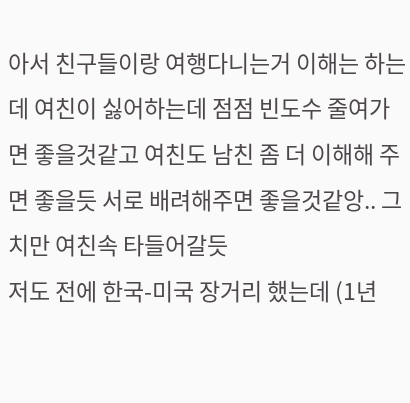아서 친구들이랑 여행다니는거 이해는 하는데 여친이 싫어하는데 점점 빈도수 줄여가면 좋을것같고 여친도 남친 좀 더 이해해 주면 좋을듯 서로 배려해주면 좋을것같앙.. 그치만 여친속 타들어갈듯
저도 전에 한국-미국 장거리 했는데 (1년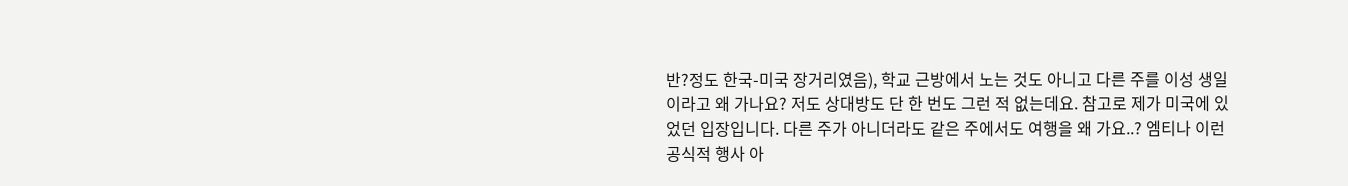반?정도 한국-미국 장거리였음), 학교 근방에서 노는 것도 아니고 다른 주를 이성 생일이라고 왜 가나요? 저도 상대방도 단 한 번도 그런 적 없는데요. 참고로 제가 미국에 있었던 입장입니다. 다른 주가 아니더라도 같은 주에서도 여행을 왜 가요..? 엠티나 이런 공식적 행사 아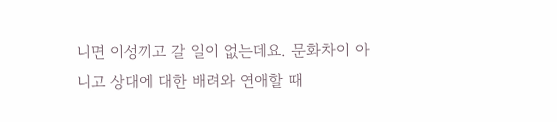니면 이성끼고 갈 일이 없는데요. 문화차이 아니고 상대에 대한 배려와 연애할 때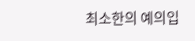최소한의 예의입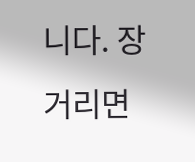니다. 장거리면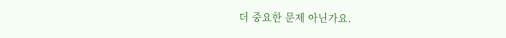더 중요한 문제 아닌가요.